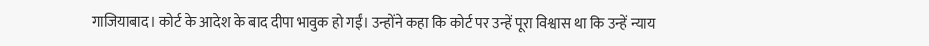गाजियाबाद। कोर्ट के आदेश के बाद दीपा भावुक हो गईं। उन्होंने कहा कि कोर्ट पर उन्हें पूरा विश्वास था कि उन्हें न्याय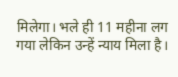मिलेगा। भले ही 11 महीना लग गया लेकिन उन्हें न्याय मिला है।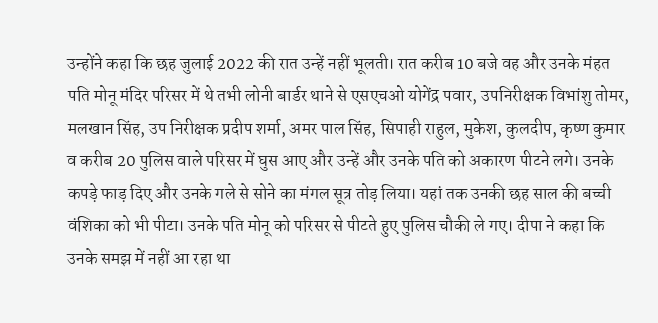उन्होंने कहा कि छह जुलाई 2022 की रात उन्हें नहीं भूलती। रात करीब 10 बजे वह और उनके मंहत पति मोनू मंदिर परिसर में थे तभी लोनी बार्डर थाने से एसएचओ योगेंद्र पवार, उपनिरीक्षक विभांशु तोमर, मलखान सिंह, उप निरीक्षक प्रदीप शर्मा, अमर पाल सिंह, सिपाही राहुल, मुकेश, कुलदीप, कृष्ण कुमार व करीब 20 पुलिस वाले परिसर में घुस आए और उन्हें और उनके पति को अकारण पीटने लगे। उनके कपड़े फाड़ दिए और उनके गले से सोने का मंगल सूत्र तोड़ लिया। यहां तक उनकी छह साल की बच्ची वंशिका को भी पीटा। उनके पति मोनू को परिसर से पीटते हुए पुलिस चौकी ले गए। दीपा ने कहा कि उनके समझ में नहीं आ रहा था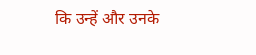कि उन्हें और उनके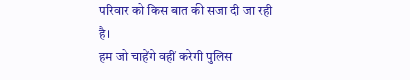परिवार को किस बात की सजा दी जा रही है।
हम जो चाहेंगे वहीं करेगी पुलिस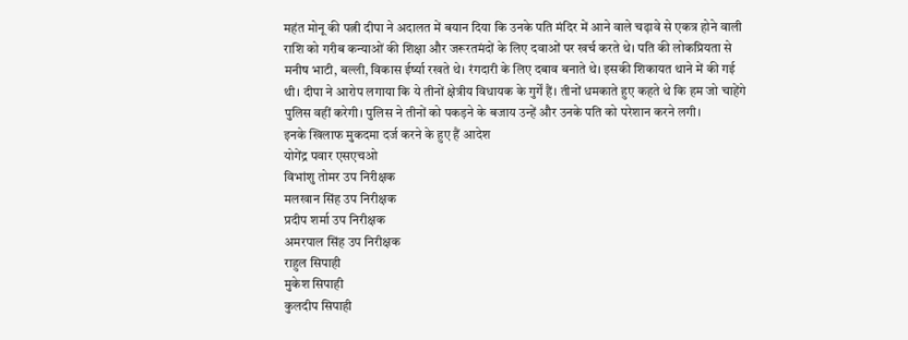महंत मोनू की पत्नी दीपा ने अदालत में बयान दिया कि उनके पति मंदिर में आने वाले चढ़ावे से एकत्र होने वाली राशि को गरीब कन्याओं की शिक्षा और जरूरतमंदों के लिए दवाओं पर खर्च करते थे। पति की लोकप्रियता से मनीष भाटी, बल्ली, विकास ईर्ष्या रखते थे। रंगदारी के लिए दबाव बनाते थे। इसकी शिकायत थाने में की गई थी। दीपा ने आरोप लगाया कि ये तीनों क्षेत्रीय विधायक के गुर्गें हैं। तीनों धमकाते हुए कहते थे कि हम जो चाहेंगे पुलिस वहीं करेगी। पुलिस ने तीनों को पकड़ने के बजाय उन्हें और उनके पति को परेशान करने लगी।
इनके खिलाफ मुकदमा दर्ज करने के हुए हैं आदेश
योगेंद्र पवार एसएचओ
विभांशु तोमर उप निरीक्षक
मलखान सिंह उप निरीक्षक
प्रदीप शर्मा उप निरीक्षक
अमरपाल सिंह उप निरीक्षक
राहुल सिपाही
मुकेश सिपाही
कुलदीप सिपाही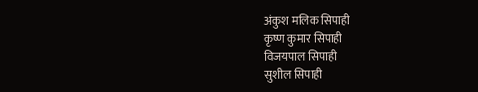अंकुश मलिक सिपाही
कृष्ण कुमार सिपाही
विजयपाल सिपाही
सुशील सिपाही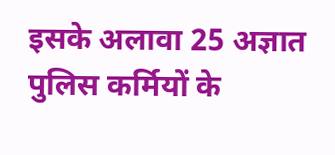इसके अलावा 25 अज्ञात पुलिस कर्मियों के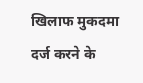खिलाफ मुकदमा दर्ज करने के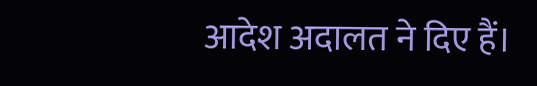आदेश अदालत ने दिए हैं।